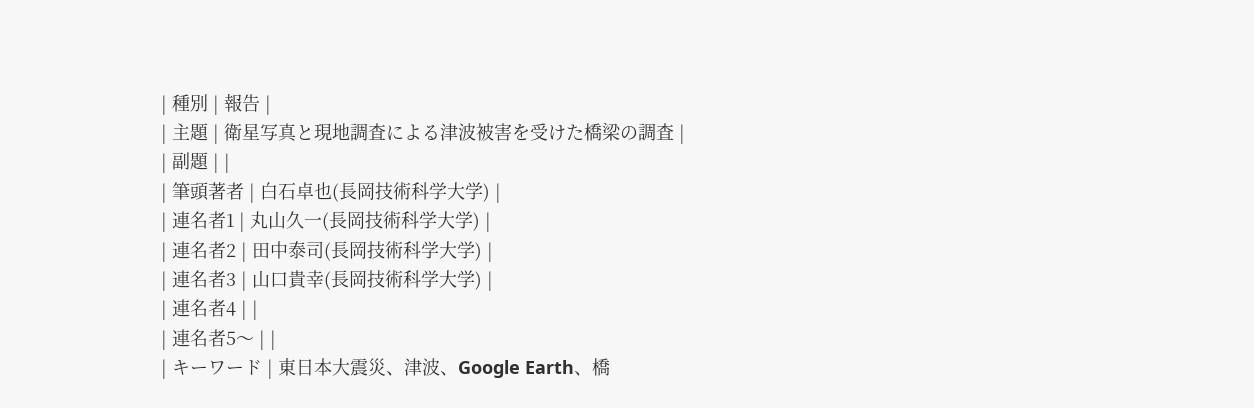| 種別 | 報告 |
| 主題 | 衛星写真と現地調査による津波被害を受けた橋梁の調査 |
| 副題 | |
| 筆頭著者 | 白石卓也(長岡技術科学大学) |
| 連名者1 | 丸山久一(長岡技術科学大学) |
| 連名者2 | 田中泰司(長岡技術科学大学) |
| 連名者3 | 山口貴幸(長岡技術科学大学) |
| 連名者4 | |
| 連名者5〜 | |
| キーワード | 東日本大震災、津波、Google Earth、橋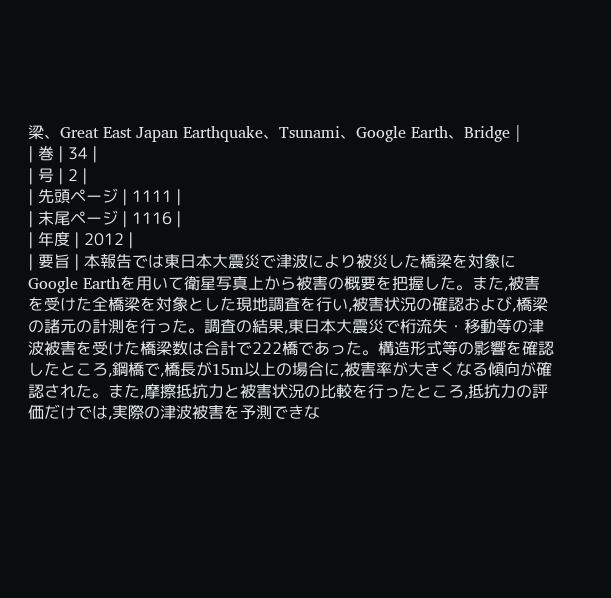梁、Great East Japan Earthquake、Tsunami、Google Earth、Bridge |
| 巻 | 34 |
| 号 | 2 |
| 先頭ページ | 1111 |
| 末尾ページ | 1116 |
| 年度 | 2012 |
| 要旨 | 本報告では東日本大震災で津波により被災した橋梁を対象にGoogle Earthを用いて衛星写真上から被害の概要を把握した。また,被害を受けた全橋梁を対象とした現地調査を行い,被害状況の確認および,橋梁の諸元の計測を行った。調査の結果,東日本大震災で桁流失・移動等の津波被害を受けた橋梁数は合計で222橋であった。構造形式等の影響を確認したところ,鋼橋で,橋長が15m以上の場合に,被害率が大きくなる傾向が確認された。また,摩擦抵抗力と被害状況の比較を行ったところ,抵抗力の評価だけでは,実際の津波被害を予測できな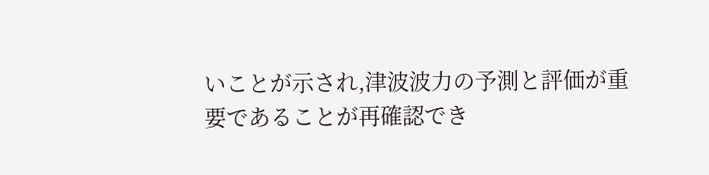いことが示され,津波波力の予測と評価が重要であることが再確認でき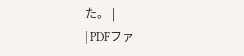た。 |
| PDFファ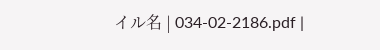イル名 | 034-02-2186.pdf |